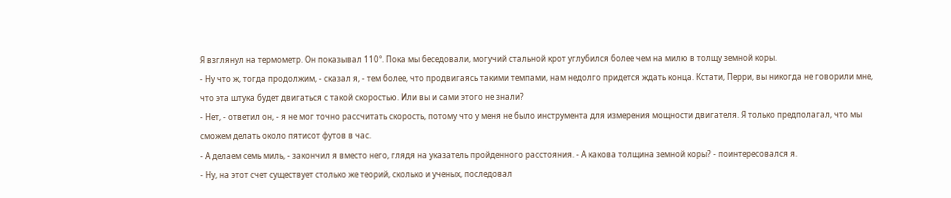Я взглянул на термометр. Он показывал 110°. Пока мы беседовали, могучий стальной крот углубился более чем на милю в толщу земной коры.
- Ну что ж, тогда продолжим, - сказал я, - тем более, что продвигаясь такими темпами, нам недолго придется ждать конца. Кстати, Перри, вы никогда не говорили мне, что эта штука будет двигаться с такой скоростью. Или вы и сами этого не знали?
- Нет, - ответил он, - я не мог точно рассчитать скорость, потому что у меня не было инструмента для измерения мощности двигателя. Я только предполагал, что мы сможем делать около пятисот футов в час.
- А делаем семь миль, - закончил я вместо него, глядя на указатель пройденного расстояния. - А какова толщина земной коры? - поинтересовался я.
- Ну, на этот счет существует столько же теорий, сколько и ученых, последовал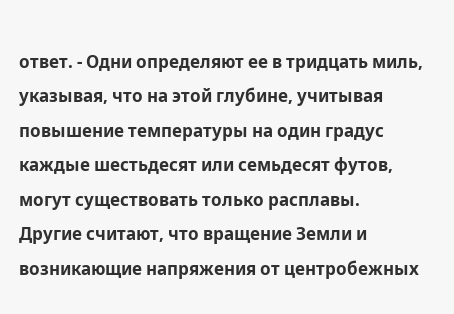ответ. - Одни определяют ее в тридцать миль, указывая, что на этой глубине, учитывая повышение температуры на один градус каждые шестьдесят или семьдесят футов, могут существовать только расплавы. Другие считают, что вращение Земли и возникающие напряжения от центробежных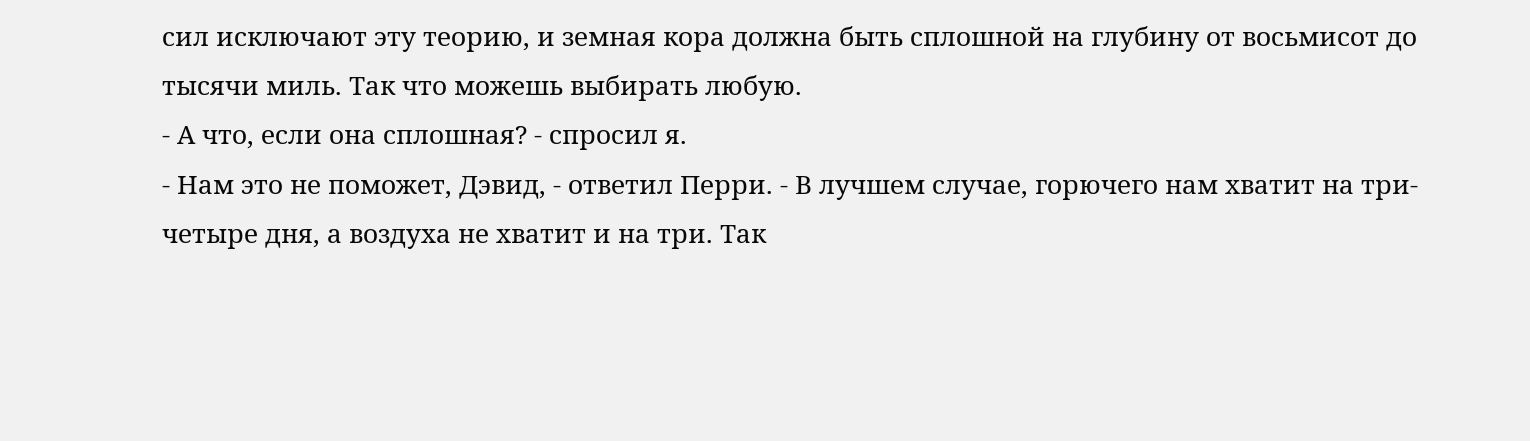сил исключают эту теорию, и земная кора должна быть сплошной на глубину от восьмисот до тысячи миль. Так что можешь выбирать любую.
- А что, если она сплошная? - спросил я.
- Нам это не поможет, Дэвид, - ответил Перри. - В лучшем случае, горючего нам хватит на три-четыре дня, а воздуха не хватит и на три. Так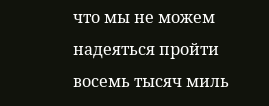что мы не можем надеяться пройти восемь тысяч миль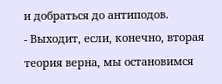и добраться до антиподов.
- Выходит, если, конечно, вторая теория верна, мы остановимся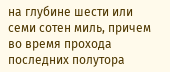на глубине шести или семи сотен миль, причем во время прохода последних полутора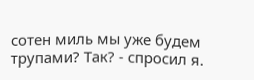сотен миль мы уже будем трупами? Так? - спросил я.